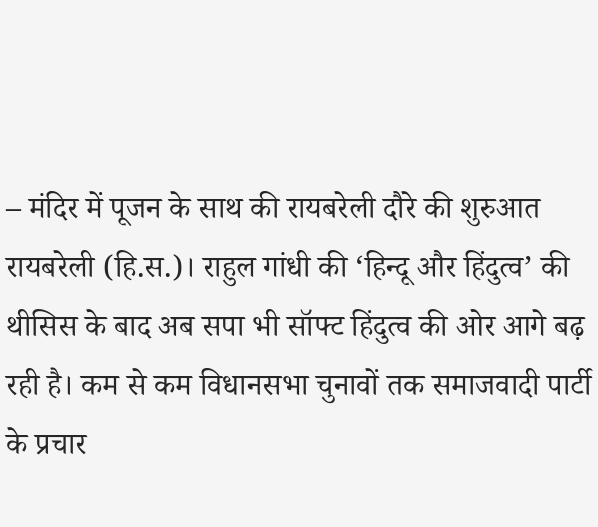– मंदिर में पूजन के साथ की रायबरेली दौरे की शुरुआत
रायबरेली (हि.स.)। राहुल गांधी की ‘हिन्दू और हिंदुत्व’ की थीसिस के बाद अब सपा भी सॉफ्ट हिंदुत्व की ओर आगे बढ़ रही है। कम से कम विधानसभा चुनावों तक समाजवादी पार्टी के प्रचार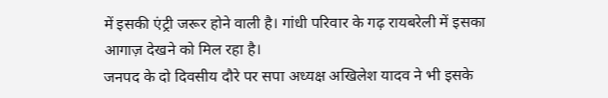में इसकी एंट्री जरूर होने वाली है। गांधी परिवार के गढ़ रायबरेली में इसका आगाज़ देखने को मिल रहा है।
जनपद के दो दिवसीय दौरे पर सपा अध्यक्ष अखिलेश यादव ने भी इसके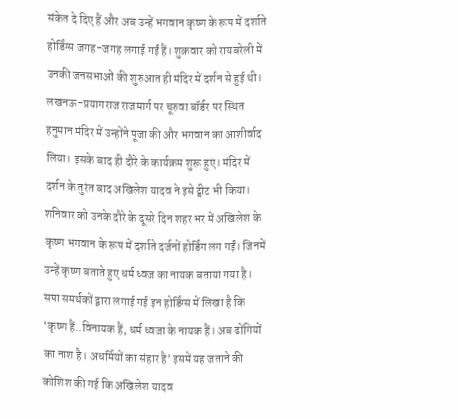संकेत दे दिए हैं और अब उन्हें भगवान कृष्ण के रूप में दर्शाते होर्डिंग्स जगह-जगह लगाई गईं हैं। शुक्रवार को रायबरेली में उनकी जनसभाओं की शुरुआत ही मंदिर में दर्शन से हुई थी। लखनऊ-प्रयागराज राजमार्ग पर चूरुवा बॉर्डर पर स्थित हनुमान मंदिर में उन्होंने पूजा की और भगवान का आशीर्वाद लिया। इसके बाद ही दौरे के कार्यक्रम शुरू हुए। मंदिर में दर्शन के तुरंत बाद अखिलेश यादव ने इसे ट्वीट भी किया।
शनिवार को उनके दौरे के दूसरे दिन शहर भर में अखिलेश के कृष्ण भगवान के रूप में दर्शाते दर्जनों होर्डिंग लग गईं। जिनमें उन्हें कृष्ण बताते हुए धर्म ध्वज का नायक बताया गया है। सपा समर्थकों द्वारा लगाई गई इन होर्डिंग्स में लिखा है कि ‘कृष्ण हैं..विनायक हैं, धर्म ध्वजा के नायक हैं। अब ढोंगियों का नाश है। अधर्मियों का संहार है’ इसमें यह जताने की कोशिश की गई कि अखिलेश यादव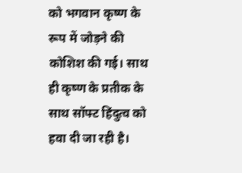को भगवान कृष्ण के रूप में जोड़ने की कोशिश की गई। साथ ही कृष्ण के प्रतीक के साथ सॉफ्ट हिंदुत्व को हवा दी जा रही है।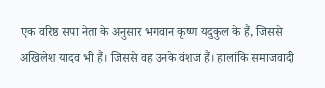एक वरिष्ठ सपा नेता के अनुसार भगवान कृष्ण यदुकुल के हैं, जिससे अखिलेश यादव भी हैं। जिससे वह उनके वंशज हैं। हालांकि समाजवादी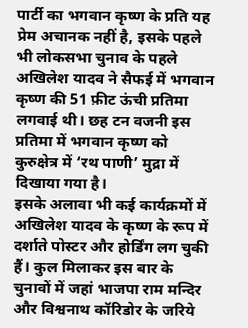पार्टी का भगवान कृष्ण के प्रति यह प्रेम अचानक नहीं है, इसके पहले भी लोकसभा चुनाव के पहले अखिलेश यादव ने सैफई में भगवान कृष्ण की 51 फ़ीट ऊंची प्रतिमा लगवाई थी। छह टन वजनी इस प्रतिमा में भगवान कृष्ण को कुरुक्षेत्र में ‘रथ पाणी’ मुद्रा में दिखाया गया है।
इसके अलावा भी कई कार्यक्रमों में अखिलेश यादव के कृष्ण के रूप में दर्शाते पोस्टर और होर्डिंग लग चुकी हैं। कुल मिलाकर इस बार के चुनावों में जहां भाजपा राम मन्दिर और विश्वनाथ कॉरिडोर के जरिये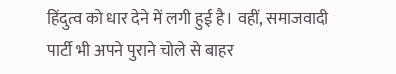हिंदुत्व को धार देने में लगी हुई है। वहीं, समाजवादी पार्टी भी अपने पुराने चोले से बाहर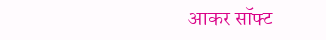आकर सॉफ्ट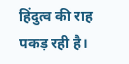हिंदुत्व की राह पकड़ रही है।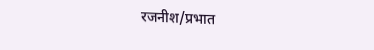रजनीश/प्रभात